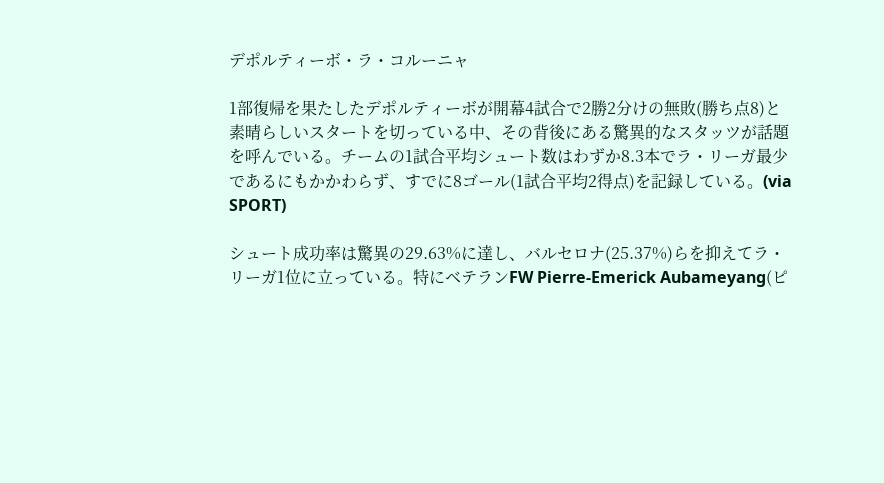デポルティーボ・ラ・コルーニャ

1部復帰を果たしたデポルティーボが開幕4試合で2勝2分けの無敗(勝ち点8)と素晴らしいスタートを切っている中、その背後にある驚異的なスタッツが話題を呼んでいる。チームの1試合平均シュート数はわずか8.3本でラ・リーガ最少であるにもかかわらず、すでに8ゴール(1試合平均2得点)を記録している。(via SPORT)

シュート成功率は驚異の29.63%に達し、バルセロナ(25.37%)らを抑えてラ・リーガ1位に立っている。特にベテランFW Pierre-Emerick Aubameyang(ピ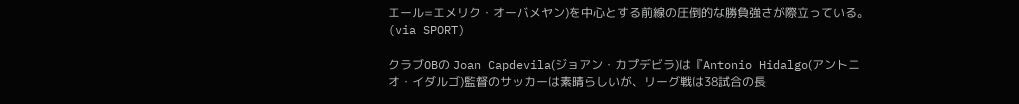エール=エメリク・オーバメヤン)を中心とする前線の圧倒的な勝負強さが際立っている。(via SPORT)

クラブOBの Joan Capdevila(ジョアン・カプデビラ)は『Antonio Hidalgo(アントニオ・イダルゴ)監督のサッカーは素晴らしいが、リーグ戦は38試合の長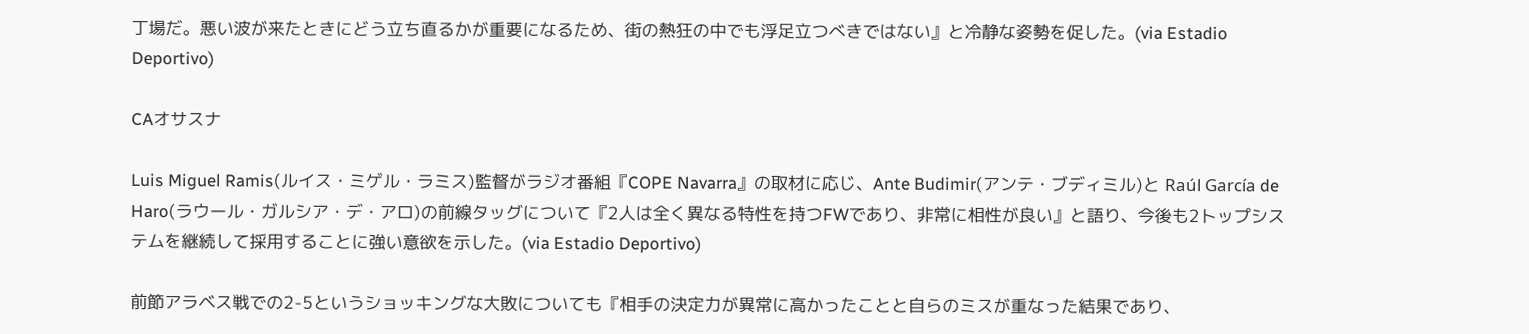丁場だ。悪い波が来たときにどう立ち直るかが重要になるため、街の熱狂の中でも浮足立つべきではない』と冷静な姿勢を促した。(via Estadio Deportivo)

CAオサスナ

Luis Miguel Ramis(ルイス・ミゲル・ラミス)監督がラジオ番組『COPE Navarra』の取材に応じ、Ante Budimir(アンテ・ブディミル)と Raúl García de Haro(ラウール・ガルシア・デ・アロ)の前線タッグについて『2人は全く異なる特性を持つFWであり、非常に相性が良い』と語り、今後も2トップシステムを継続して採用することに強い意欲を示した。(via Estadio Deportivo)

前節アラベス戦での2-5というショッキングな大敗についても『相手の決定力が異常に高かったことと自らのミスが重なった結果であり、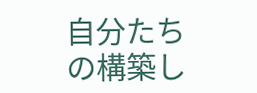自分たちの構築し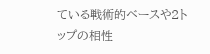ている戦術的ベースや2トップの相性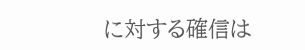に対する確信は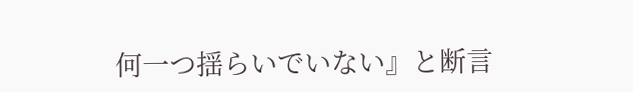何一つ揺らいでいない』と断言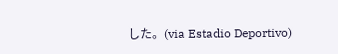した。(via Estadio Deportivo)